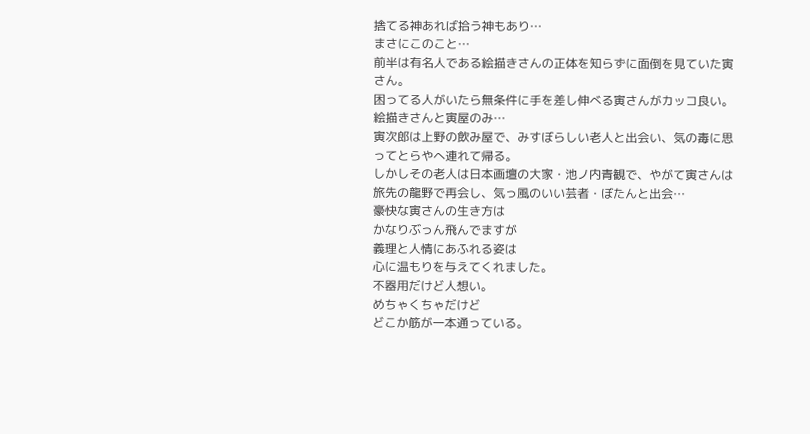捨てる神あれば拾う神もあり…
まさにこのこと…
前半は有名人である絵描きさんの正体を知らずに面倒を見ていた寅さん。
困ってる人がいたら無条件に手を差し伸べる寅さんがカッコ良い。
絵描きさんと寅屋のみ…
寅次郎は上野の飲み屋で、みすぼらしい老人と出会い、気の毒に思ってとらやへ連れて帰る。
しかしその老人は日本画壇の大家・池ノ内青観で、やがて寅さんは旅先の龍野で再会し、気っ風のいい芸者・ぼたんと出会…
豪快な寅さんの生き方は
かなりぶっん飛んでますが
義理と人情にあふれる姿は
心に温もりを与えてくれました。
不器用だけど人想い。
めちゃくちゃだけど
どこか筋が一本通っている。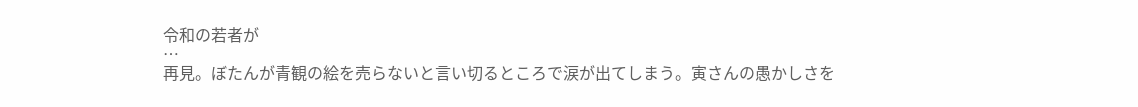令和の若者が
…
再見。ぼたんが青観の絵を売らないと言い切るところで涙が出てしまう。寅さんの愚かしさを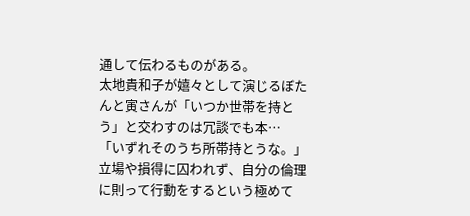通して伝わるものがある。
太地貴和子が嬉々として演じるぼたんと寅さんが「いつか世帯を持とう」と交わすのは冗談でも本…
「いずれそのうち所帯持とうな。」
立場や損得に囚われず、自分の倫理に則って行動をするという極めて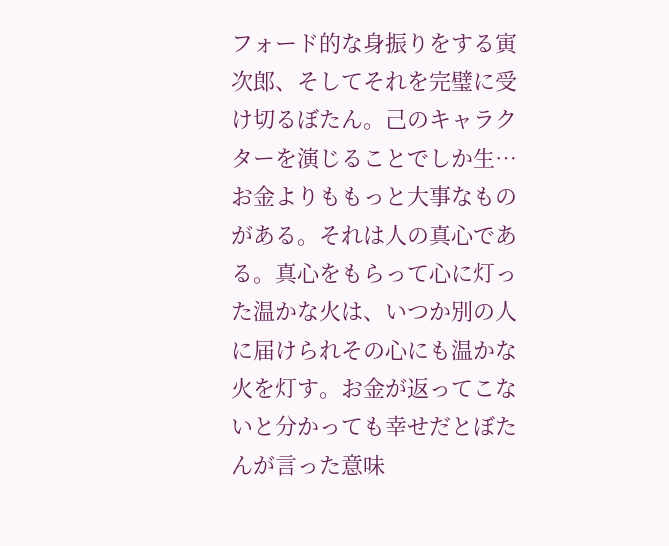フォード的な身振りをする寅次郎、そしてそれを完璧に受け切るぼたん。己のキャラクターを演じることでしか生…
お金よりももっと大事なものがある。それは人の真心である。真心をもらって心に灯った温かな火は、いつか別の人に届けられその心にも温かな火を灯す。お金が返ってこないと分かっても幸せだとぼたんが言った意味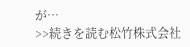が…
>>続きを読む松竹株式会社